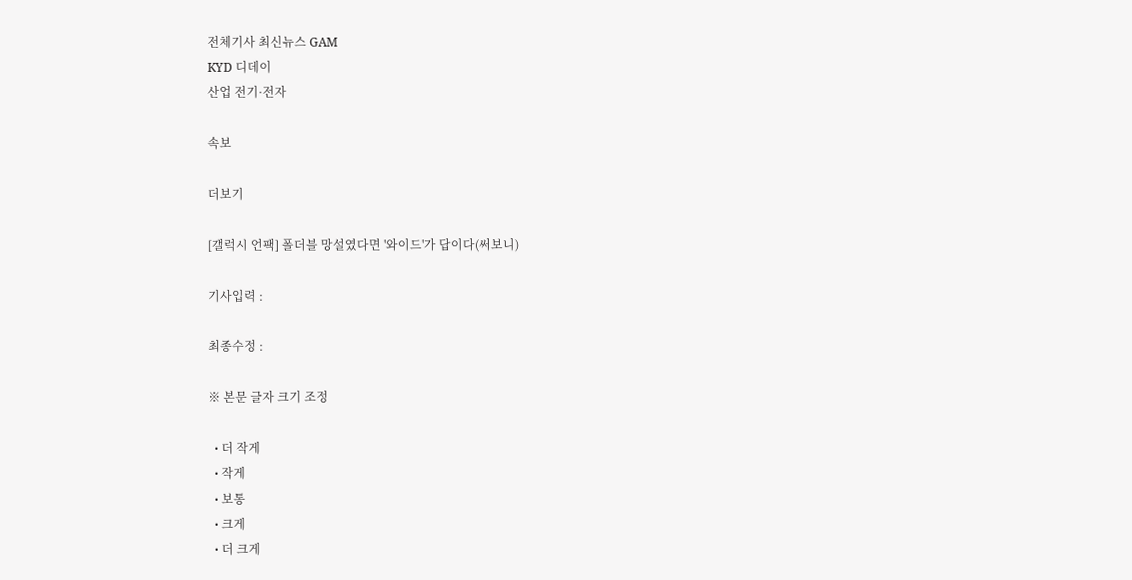전체기사 최신뉴스 GAM
KYD 디데이
산업 전기·전자

속보

더보기

[갤럭시 언팩] 폴더블 망설였다면 '와이드'가 답이다(써보니)

기사입력 :

최종수정 :

※ 본문 글자 크기 조정

  • 더 작게
  • 작게
  • 보통
  • 크게
  • 더 크게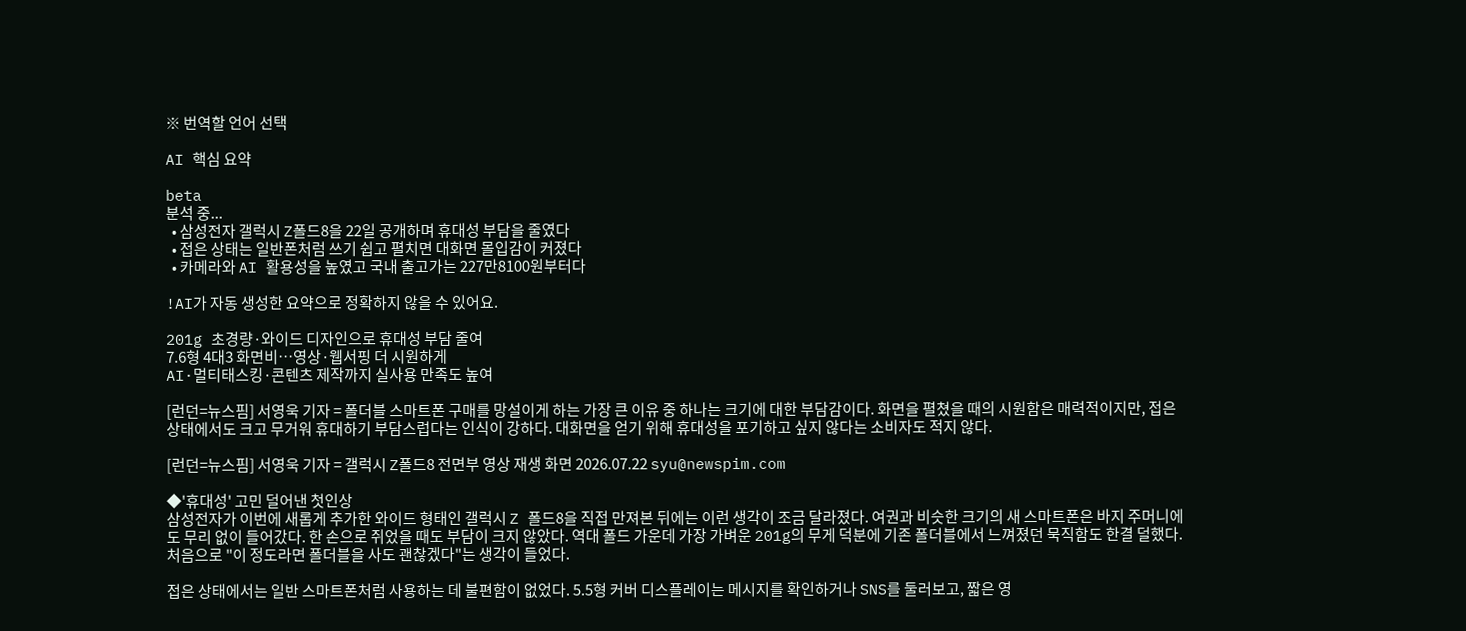※ 번역할 언어 선택

AI 핵심 요약

beta
분석 중...
  • 삼성전자 갤럭시 Z폴드8을 22일 공개하며 휴대성 부담을 줄였다
  • 접은 상태는 일반폰처럼 쓰기 쉽고 펼치면 대화면 몰입감이 커졌다
  • 카메라와 AI 활용성을 높였고 국내 출고가는 227만8100원부터다

!AI가 자동 생성한 요약으로 정확하지 않을 수 있어요.

201g 초경량·와이드 디자인으로 휴대성 부담 줄여
7.6형 4대3 화면비…영상·웹서핑 더 시원하게
AI·멀티태스킹·콘텐츠 제작까지 실사용 만족도 높여

[런던=뉴스핌] 서영욱 기자 = 폴더블 스마트폰 구매를 망설이게 하는 가장 큰 이유 중 하나는 크기에 대한 부담감이다. 화면을 펼쳤을 때의 시원함은 매력적이지만, 접은 상태에서도 크고 무거워 휴대하기 부담스럽다는 인식이 강하다. 대화면을 얻기 위해 휴대성을 포기하고 싶지 않다는 소비자도 적지 않다.

[런던=뉴스핌] 서영욱 기자 = 갤럭시 Z폴드8 전면부 영상 재생 화면 2026.07.22 syu@newspim.com

◆'휴대성' 고민 덜어낸 첫인상
삼성전자가 이번에 새롭게 추가한 와이드 형태인 갤럭시 Z 폴드8을 직접 만져본 뒤에는 이런 생각이 조금 달라졌다. 여권과 비슷한 크기의 새 스마트폰은 바지 주머니에도 무리 없이 들어갔다. 한 손으로 쥐었을 때도 부담이 크지 않았다. 역대 폴드 가운데 가장 가벼운 201g의 무게 덕분에 기존 폴더블에서 느껴졌던 묵직함도 한결 덜했다. 처음으로 "이 정도라면 폴더블을 사도 괜찮겠다"는 생각이 들었다.

접은 상태에서는 일반 스마트폰처럼 사용하는 데 불편함이 없었다. 5.5형 커버 디스플레이는 메시지를 확인하거나 SNS를 둘러보고, 짧은 영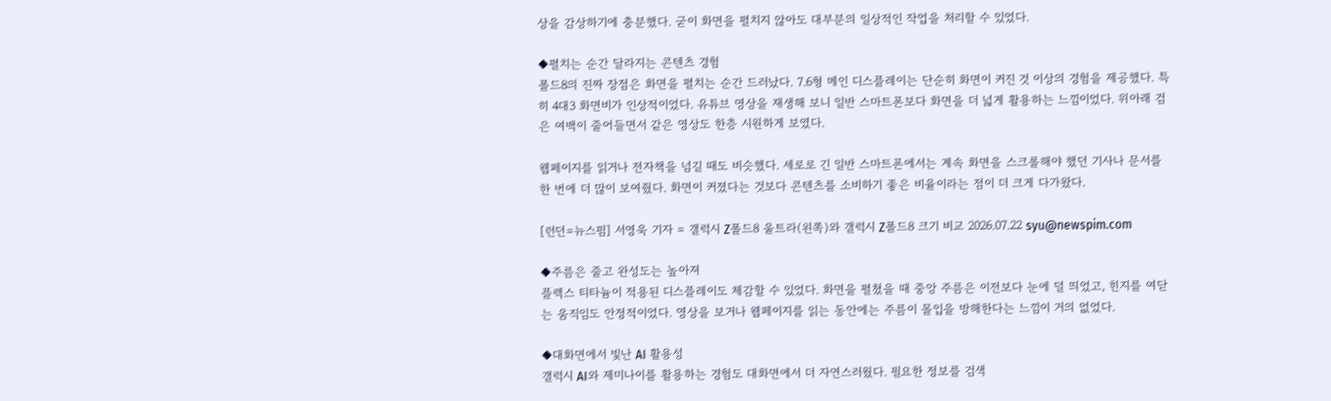상을 감상하기에 충분했다. 굳이 화면을 펼치지 않아도 대부분의 일상적인 작업을 처리할 수 있었다.

◆펼치는 순간 달라지는 콘텐츠 경험
폴드8의 진짜 장점은 화면을 펼치는 순간 드러났다. 7.6형 메인 디스플레이는 단순히 화면이 커진 것 이상의 경험을 제공했다. 특히 4대3 화면비가 인상적이었다. 유튜브 영상을 재생해 보니 일반 스마트폰보다 화면을 더 넓게 활용하는 느낌이었다. 위아래 검은 여백이 줄어들면서 같은 영상도 한층 시원하게 보였다.

웹페이지를 읽거나 전자책을 넘길 때도 비슷했다. 세로로 긴 일반 스마트폰에서는 계속 화면을 스크롤해야 했던 기사나 문서를 한 번에 더 많이 보여줬다. 화면이 커졌다는 것보다 콘텐츠를 소비하기 좋은 비율이라는 점이 더 크게 다가왔다.

[런던=뉴스핌] 서영욱 기자 = 갤럭시 Z폴드8 울트라(왼쪽)와 갤럭시 Z폴드8 크기 비교 2026.07.22 syu@newspim.com

◆주름은 줄고 완성도는 높아져
플렉스 티타늄이 적용된 디스플레이도 체감할 수 있었다. 화면을 펼쳤을 때 중앙 주름은 이전보다 눈에 덜 띄었고, 힌지를 여닫는 움직임도 안정적이었다. 영상을 보거나 웹페이지를 읽는 동안에는 주름이 몰입을 방해한다는 느낌이 거의 없었다.

◆대화면에서 빛난 AI 활용성
갤럭시 AI와 제미나이를 활용하는 경험도 대화면에서 더 자연스러웠다. 필요한 정보를 검색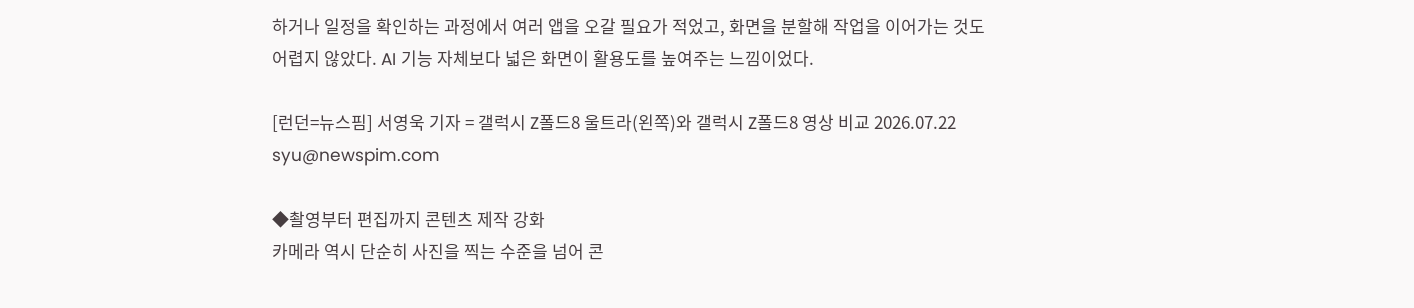하거나 일정을 확인하는 과정에서 여러 앱을 오갈 필요가 적었고, 화면을 분할해 작업을 이어가는 것도 어렵지 않았다. AI 기능 자체보다 넓은 화면이 활용도를 높여주는 느낌이었다.

[런던=뉴스핌] 서영욱 기자 = 갤럭시 Z폴드8 울트라(왼쪽)와 갤럭시 Z폴드8 영상 비교 2026.07.22 syu@newspim.com

◆촬영부터 편집까지 콘텐츠 제작 강화
카메라 역시 단순히 사진을 찍는 수준을 넘어 콘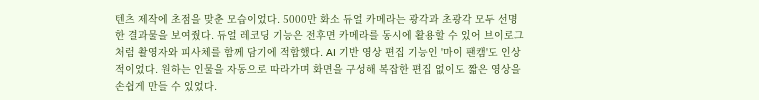텐츠 제작에 초점을 맞춘 모습이었다. 5000만 화소 듀얼 카메라는 광각과 초광각 모두 선명한 결과물을 보여줬다. 듀얼 레코딩 기능은 전후면 카메라를 동시에 활용할 수 있어 브이로그처럼 촬영자와 피사체를 함께 담기에 적합했다. AI 기반 영상 편집 기능인 '마이 팬캠'도 인상적이었다. 원하는 인물을 자동으로 따라가며 화면을 구성해 복잡한 편집 없이도 짧은 영상을 손쉽게 만들 수 있었다.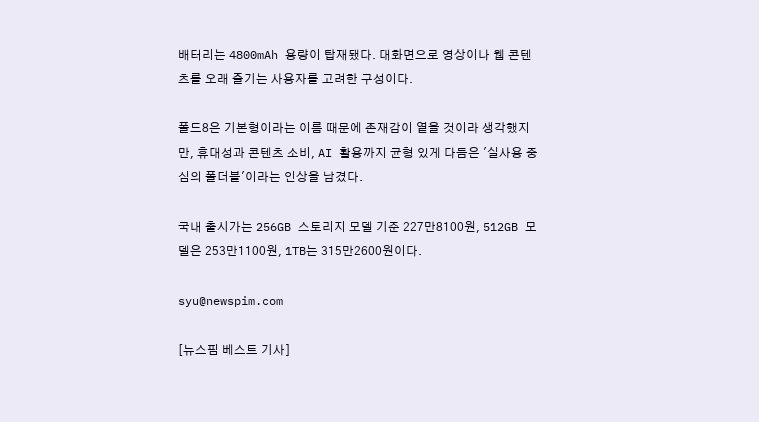배터리는 4800mAh 용량이 탑재됐다. 대화면으로 영상이나 웹 콘텐츠를 오래 즐기는 사용자를 고려한 구성이다.

폴드8은 기본형이라는 이름 때문에 존재감이 옅을 것이라 생각했지만, 휴대성과 콘텐츠 소비, AI 활용까지 균형 있게 다듬은 '실사용 중심의 폴더블'이라는 인상을 남겼다.

국내 출시가는 256GB 스토리지 모델 기준 227만8100원, 512GB 모델은 253만1100원, 1TB는 315만2600원이다.

syu@newspim.com

[뉴스핌 베스트 기사]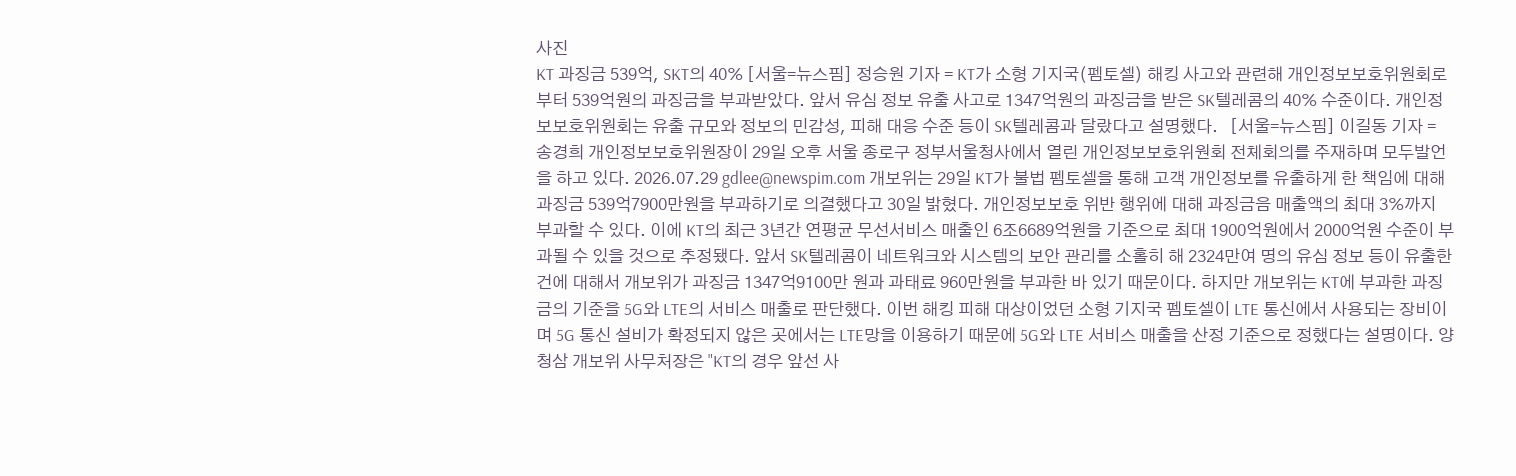사진
KT 과징금 539억, SKT의 40% [서울=뉴스핌] 정승원 기자 = KT가 소형 기지국(펨토셀) 해킹 사고와 관련해 개인정보보호위원회로부터 539억원의 과징금을 부과받았다. 앞서 유심 정보 유출 사고로 1347억원의 과징금을 받은 SK텔레콤의 40% 수준이다. 개인정보보호위원회는 유출 규모와 정보의 민감성, 피해 대응 수준 등이 SK텔레콤과 달랐다고 설명했다.   [서울=뉴스핌] 이길동 기자 = 송경희 개인정보보호위원장이 29일 오후 서울 종로구 정부서울청사에서 열린 개인정보보호위원회 전체회의를 주재하며 모두발언을 하고 있다. 2026.07.29 gdlee@newspim.com 개보위는 29일 KT가 불법 펨토셀을 통해 고객 개인정보를 유출하게 한 책임에 대해 과징금 539억7900만원을 부과하기로 의결했다고 30일 밝혔다. 개인정보보호 위반 행위에 대해 과징금음 매출액의 최대 3%까지 부과할 수 있다. 이에 KT의 최근 3년간 연평균 무선서비스 매출인 6조6689억원을 기준으로 최대 1900억원에서 2000억원 수준이 부과될 수 있을 것으로 추정됐다. 앞서 SK텔레콤이 네트워크와 시스템의 보안 관리를 소홀히 해 2324만여 명의 유심 정보 등이 유출한 건에 대해서 개보위가 과징금 1347억9100만 원과 과태료 960만원을 부과한 바 있기 때문이다. 하지만 개보위는 KT에 부과한 과징금의 기준을 5G와 LTE의 서비스 매출로 판단했다. 이번 해킹 피해 대상이었던 소형 기지국 펨토셀이 LTE 통신에서 사용되는 장비이며 5G 통신 설비가 확정되지 않은 곳에서는 LTE망을 이용하기 때문에 5G와 LTE 서비스 매출을 산정 기준으로 정했다는 설명이다. 양청삼 개보위 사무처장은 "KT의 경우 앞선 사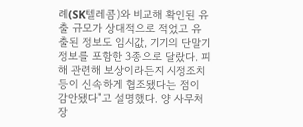례(SK텔레콤)와 비교해 확인된 유출 규모가 상대적으로 적었고 유출된 정보도 임시값, 기기의 단말기 정보를 포함한 3종으로 달랐다. 피해 관련해 보상이라든지 시정조치 등이 신속하게 협조됐다는 점이 감안됐다"고 설명했다. 양 사무처장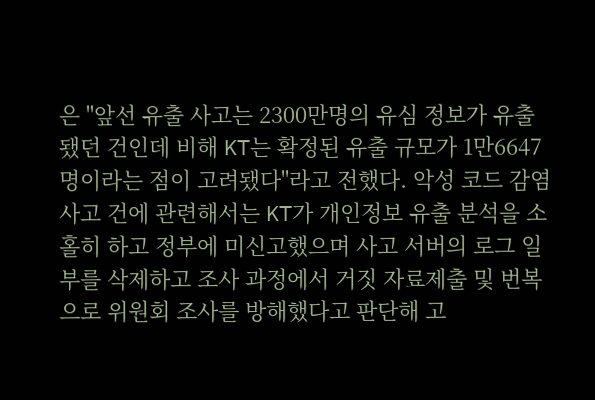은 "앞선 유출 사고는 2300만명의 유심 정보가 유출됐던 건인데 비해 KT는 확정된 유출 규모가 1만6647명이라는 점이 고려됐다"라고 전했다. 악성 코드 감염 사고 건에 관련해서는 KT가 개인정보 유출 분석을 소홀히 하고 정부에 미신고했으며 사고 서버의 로그 일부를 삭제하고 조사 과정에서 거짓 자료제출 및 번복으로 위원회 조사를 방해했다고 판단해 고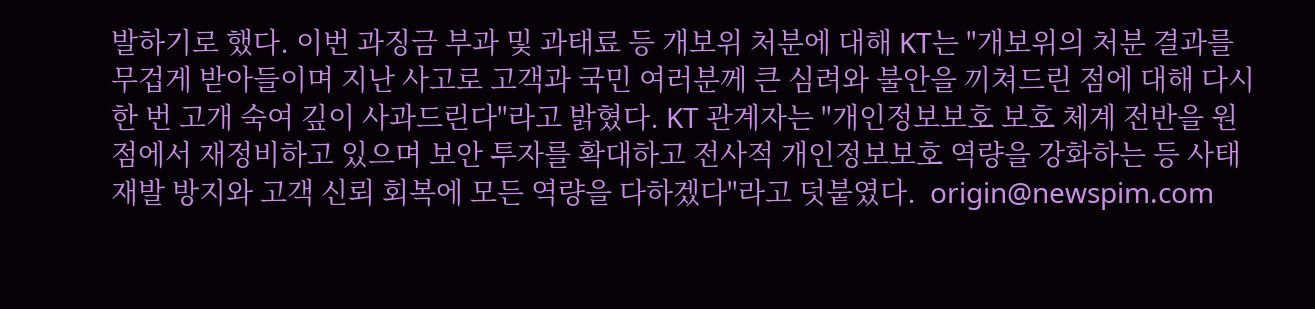발하기로 했다. 이번 과징금 부과 및 과태료 등 개보위 처분에 대해 KT는 "개보위의 처분 결과를 무겁게 받아들이며 지난 사고로 고객과 국민 여러분께 큰 심려와 불안을 끼쳐드린 점에 대해 다시 한 번 고개 숙여 깊이 사과드린다"라고 밝혔다. KT 관계자는 "개인정보보호 보호 체계 전반을 원점에서 재정비하고 있으며 보안 투자를 확대하고 전사적 개인정보보호 역량을 강화하는 등 사태 재발 방지와 고객 신뢰 회복에 모든 역량을 다하겠다"라고 덧붙였다.  origin@newspim.com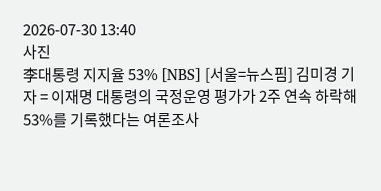2026-07-30 13:40
사진
李대통령 지지율 53% [NBS] [서울=뉴스핌] 김미경 기자 = 이재명 대통령의 국정운영 평가가 2주 연속 하락해 53%를 기록했다는 여론조사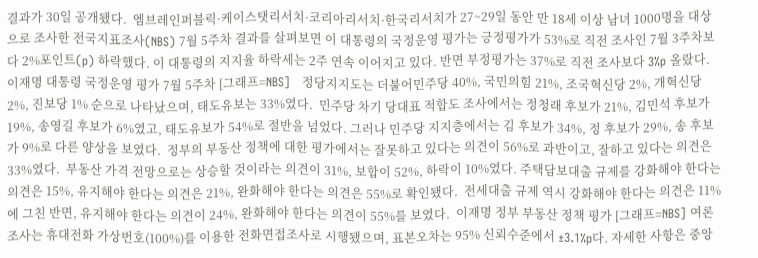결과가 30일 공개됐다.  엠브레인퍼블릭·케이스탯리서치·코리아리서치·한국리서치가 27~29일 동안 만 18세 이상 남녀 1000명을 대상으로 조사한 전국지표조사(NBS) 7월 5주차 결과를 살펴보면 이 대통령의 국정운영 평가는 긍정평가가 53%로 직전 조사인 7월 3주차보다 2%포인트(p) 하락했다. 이 대통령의 지지율 하락세는 2주 연속 이어지고 있다. 반면 부정평가는 37%로 직전 조사보다 3%p 올랐다.  이재명 대통령 국정운영 평가 7월 5주차 [그래프=NBS]   정당지지도는 더불어민주당 40%, 국민의힘 21%, 조국혁신당 2%, 개혁신당 2%, 진보당 1% 순으로 나타났으며, 태도유보는 33%였다.  민주당 차기 당대표 적합도 조사에서는 정청래 후보가 21%, 김민석 후보가 19%, 송영길 후보가 6%였고, 태도유보가 54%로 절반을 넘었다. 그러나 민주당 지지층에서는 김 후보가 34%, 정 후보가 29%, 송 후보가 9%로 다른 양상을 보였다.  정부의 부동산 정책에 대한 평가에서는 잘못하고 있다는 의견이 56%로 과반이고, 잘하고 있다는 의견은 33%였다.  부동산 가격 전망으로는 상승할 것이라는 의견이 31%, 보합이 52%, 하락이 10%였다. 주택담보대출 규제를 강화해야 한다는 의견은 15%, 유지해야 한다는 의견은 21%, 완화해야 한다는 의견은 55%로 확인됐다.  전세대출 규제 역시 강화해야 한다는 의견은 11%에 그친 반면, 유지해야 한다는 의견이 24%, 완화해야 한다는 의견이 55%를 보였다.  이재명 정부 부동산 정책 평가 [그래프=NBS] 여론조사는 휴대전화 가상번호(100%)를 이용한 전화면접조사로 시행됐으며, 표본오차는 95% 신뢰수준에서 ±3.1%p다. 자세한 사항은 중앙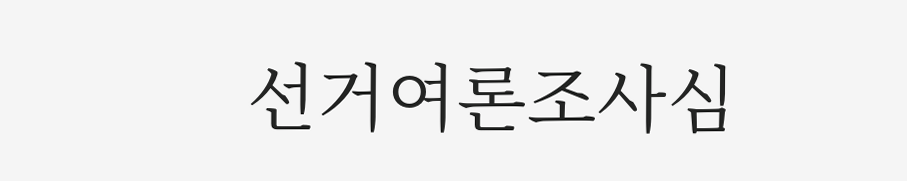선거여론조사심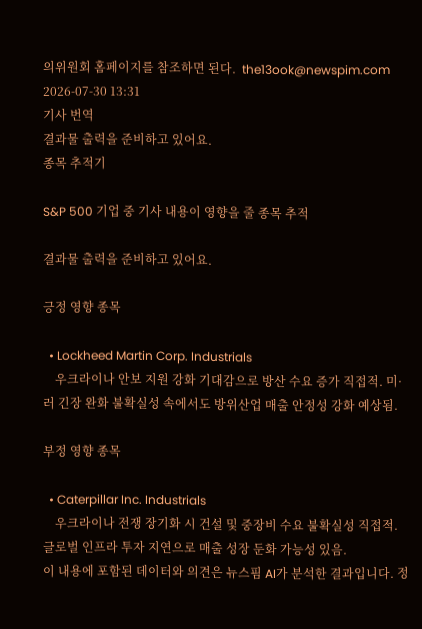의위원회 홈페이지를 참조하면 된다.  the13ook@newspim.com 2026-07-30 13:31
기사 번역
결과물 출력을 준비하고 있어요.
종목 추적기

S&P 500 기업 중 기사 내용이 영향을 줄 종목 추적

결과물 출력을 준비하고 있어요.

긍정 영향 종목

  • Lockheed Martin Corp. Industrials
    우크라이나 안보 지원 강화 기대감으로 방산 수요 증가 직접적. 미·러 긴장 완화 불확실성 속에서도 방위산업 매출 안정성 강화 예상됨.

부정 영향 종목

  • Caterpillar Inc. Industrials
    우크라이나 전쟁 장기화 시 건설 및 중장비 수요 불확실성 직접적. 글로벌 인프라 투자 지연으로 매출 성장 둔화 가능성 있음.
이 내용에 포함된 데이터와 의견은 뉴스핌 AI가 분석한 결과입니다. 정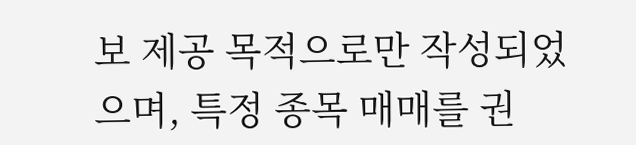보 제공 목적으로만 작성되었으며, 특정 종목 매매를 권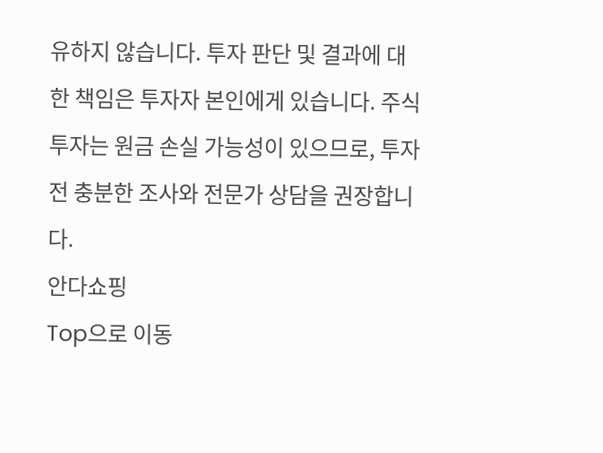유하지 않습니다. 투자 판단 및 결과에 대한 책임은 투자자 본인에게 있습니다. 주식 투자는 원금 손실 가능성이 있으므로, 투자 전 충분한 조사와 전문가 상담을 권장합니다.
안다쇼핑
Top으로 이동